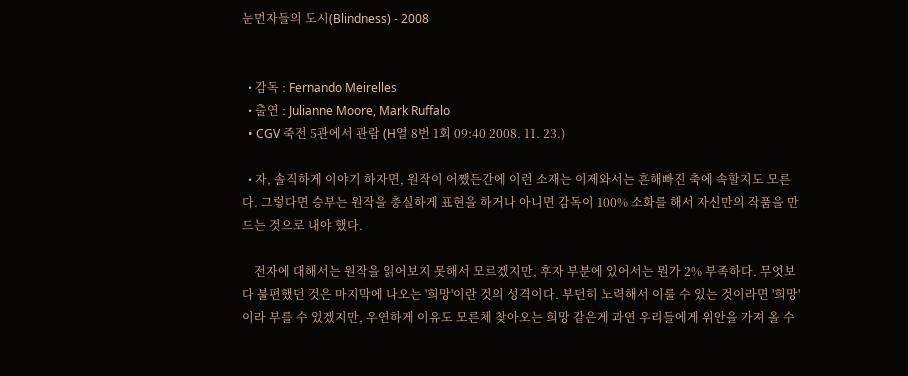눈먼자들의 도시(Blindness) - 2008


  • 감독 : Fernando Meirelles
  • 출연 : Julianne Moore, Mark Ruffalo
  • CGV 죽전 5관에서 관람 (H열 8번 1회 09:40 2008. 11. 23.)

  • 자, 솔직하게 이야기 하자면, 원작이 어쨌든간에 이런 소재는 이제와서는 흔해빠진 축에 속할지도 모른다. 그렇다면 승부는 원작을 충실하게 표현을 하거나 아니면 감독이 100% 소화를 해서 자신만의 작품을 만드는 것으로 내야 했다.

    전자에 대해서는 원작을 읽어보지 못해서 모르겠지만, 후자 부분에 있어서는 뭔가 2% 부족하다. 무엇보다 불편했던 것은 마지막에 나오는 '희망'이란 것의 성격이다. 부던히 노력해서 이룰 수 있는 것이라면 '희망'이라 부를 수 있겠지만, 우연하게 이유도 모른체 찾아오는 희망 같은게 과연 우리들에게 위안을 가져 올 수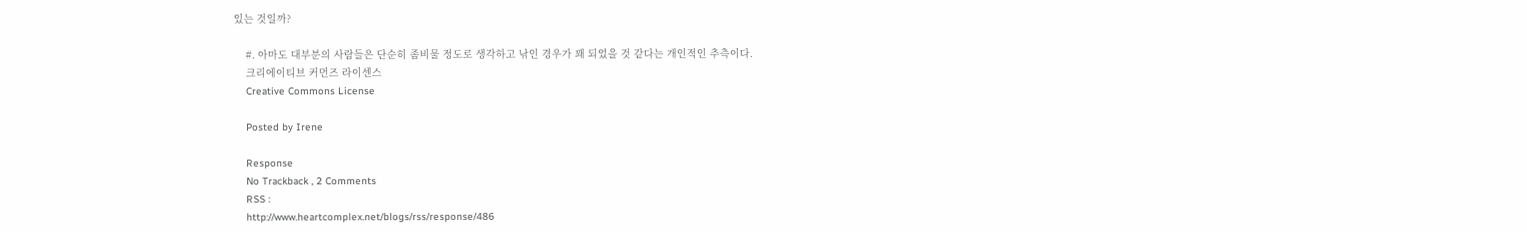있는 것일까?

    #. 아마도 대부분의 사람들은 단순히 좀비물 정도로 생각하고 낚인 경우가 꽤 되었을 것 같다는 개인적인 추측이다.
    크리에이티브 커먼즈 라이센스
    Creative Commons License

    Posted by Irene

    Response
    No Trackback , 2 Comments
    RSS :
    http://www.heartcomplex.net/blogs/rss/response/486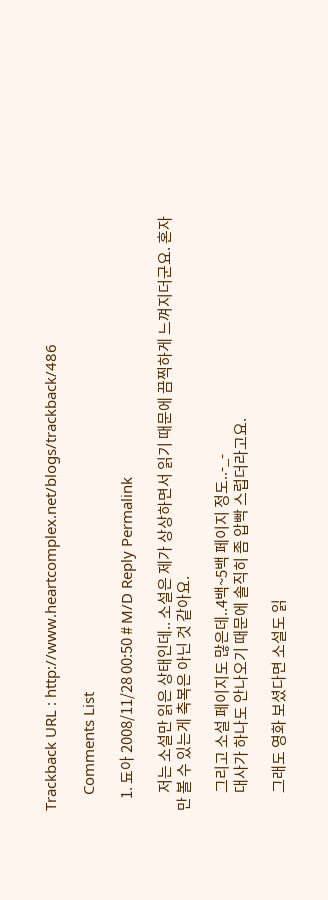Trackback URL : http://www.heartcomplex.net/blogs/trackback/486

    Comments List

    1. 됴아 2008/11/28 00:50 # M/D Reply Permalink

      저는 소설만 읽은 상태인데.. 소설은 제가 상상하면서 읽기 때문에 끔찍하게 느껴지더군요. 혼자만 볼 수 있는게 축복은 아닌 것 같아요.

      그리고 소설 페이지도 많은데..4백~5백 페이지 정도..-_-
      대사가 하나도 안나오기 때문에 솔직히 좀 압빡 스럽더라고요.

      그래도 영화 보셨다면 소설도 읽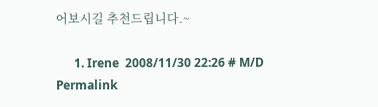어보시길 추천드립니다.~

      1. Irene  2008/11/30 22:26 # M/D Permalink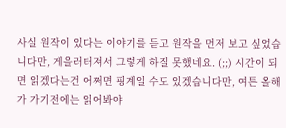사실 원작이 있다는 이야기를 듣고 원작을 먼저 보고 싶었습니다만, 게을러터져서 그렇게 하질 못했네요. (;;) 시간이 되면 읽겠다는건 어쩌면 핑계일 수도 있겠습니다만, 여튼 올해가 가기전에는 읽어봐야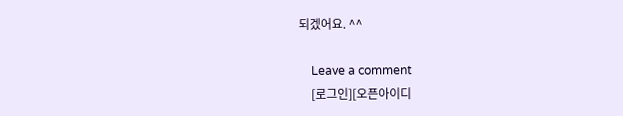되겠어요. ^^

    Leave a comment
    [로그인][오픈아이디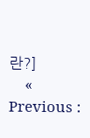란?]
    « Previous :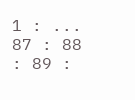1 : ... 87 : 88 : 89 :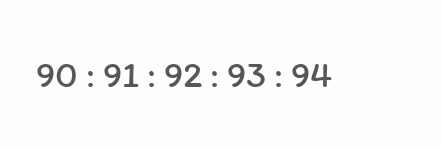90 : 91 : 92 : 93 : 94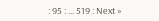: 95 : ... 519 : Next »